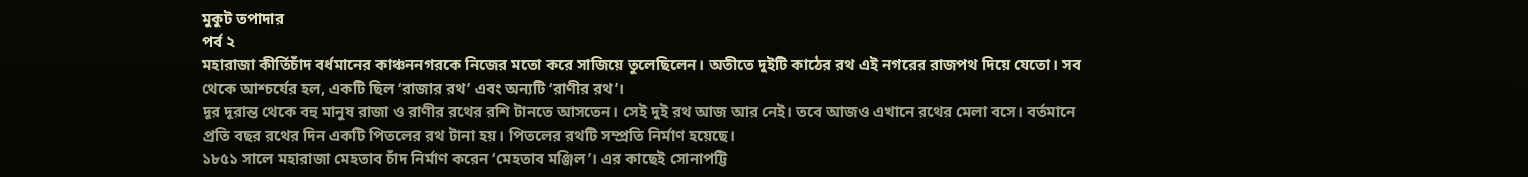মুকুট তপাদার
পর্ব ২
মহারাজা কীর্তিচাঁদ বর্ধমানের কাঞ্চননগরকে নিজের মতো করে সাজিয়ে তুলেছিলেন। অতীতে দুইটি কাঠের রথ এই নগরের রাজপথ দিয়ে যেতো। সব থেকে আশ্চর্যের হল, একটি ছিল ‘রাজার রথ’ এবং অন্যটি ‘রাণীর রথ’।
দূর দূরান্ত থেকে বহু মানুষ রাজা ও রাণীর রথের রশি টানতে আসতেন। সেই দুই রথ আজ আর নেই। তবে আজও এখানে রথের মেলা বসে। বর্তমানে প্রতি বছর রথের দিন একটি পিতলের রথ টানা হয়। পিতলের রথটি সম্প্রতি নির্মাণ হয়েছে।
১৮৫১ সালে মহারাজা মেহতাব চাঁদ নির্মাণ করেন ‘মেহতাব মঞ্জিল’। এর কাছেই সোনাপট্টি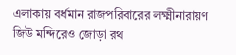এলাকায় বর্ধমান রাজপরিবারের লক্ষ্মীনারায়ণ জিউ মন্দিরেও জোড়া রথ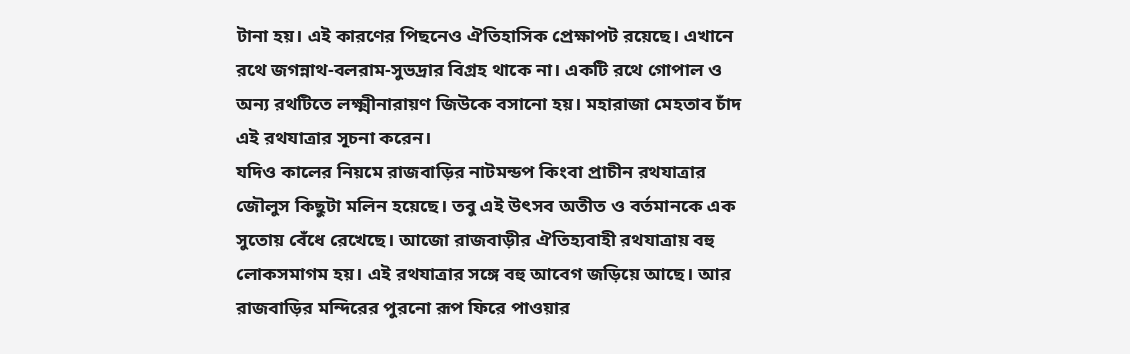টানা হয়। এই কারণের পিছনেও ঐতিহাসিক প্রেক্ষাপট রয়েছে। এখানে রথে জগন্নাথ-বলরাম-সুভদ্রার বিগ্রহ থাকে না। একটি রথে গোপাল ও অন্য রথটিতে লক্ষ্মীনারায়ণ জিউকে বসানো হয়। মহারাজা মেহতাব চাঁদ এই রথযাত্রার সূচনা করেন।
যদিও কালের নিয়মে রাজবাড়ির নাটমন্ডপ কিংবা প্রাচীন রথযাত্রার জৌলুস কিছুটা মলিন হয়েছে। তবু এই উৎসব অতীত ও বর্তমানকে এক সুতোয় বেঁধে রেখেছে। আজো রাজবাড়ীর ঐতিহ্যবাহী রথযাত্রায় বহু লোকসমাগম হয়। এই রথযাত্রার সঙ্গে বহু আবেগ জড়িয়ে আছে। আর রাজবাড়ির মন্দিরের পুরনো রূপ ফিরে পাওয়ার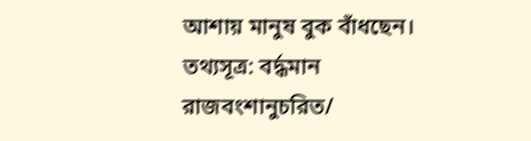আশায় মানুষ বুক বাঁধছেন।
তথ্যসূত্র: বর্দ্ধমান রাজবংশানুচরিত/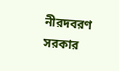নীরদবরণ সরকার